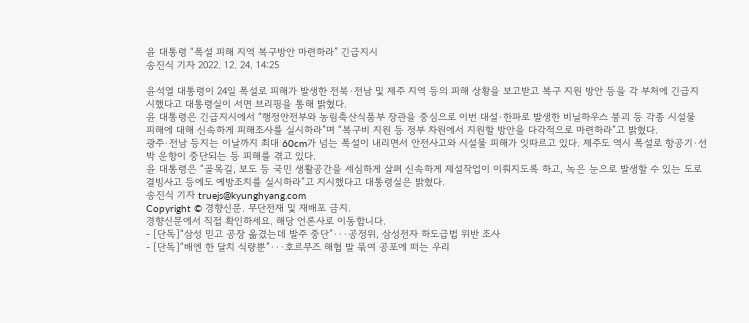윤 대통령 “폭설 피해 지역 복구방안 마련하라” 긴급지시
송진식 기자 2022. 12. 24. 14:25

윤석열 대통령이 24일 폭설로 피해가 발생한 전북·전남 및 제주 지역 등의 피해 상황을 보고받고 복구 지원 방안 등을 각 부처에 긴급지시했다고 대통령실이 서면 브리핑을 통해 밝혔다.
윤 대통령은 긴급지시에서 “행정안전부와 농림축산식품부 장관을 중심으로 이번 대설·한파로 발생한 비닐하우스 붕괴 등 각종 시설물 피해에 대해 신속하게 피해조사를 실시하라”며 “복구비 지원 등 정부 차원에서 지원할 방안을 다각적으로 마련하라”고 밝혔다.
광주·전남 등지는 이날까지 최대 60cm가 넘는 폭설이 내리면서 안전사고와 시설물 피해가 잇따르고 있다. 제주도 역시 폭설로 항공기·선박 운항이 중단되는 등 피해를 겪고 있다.
윤 대통령은 “골목길, 보도 등 국민 생활공간을 세심하게 살펴 신속하게 제설작업이 이뤄지도록 하고, 녹은 눈으로 발생할 수 있는 도로 결빙사고 등에도 예방조치를 실시하라”고 지시했다고 대통령실은 밝혔다.
송진식 기자 truejs@kyunghyang.com
Copyright © 경향신문. 무단전재 및 재배포 금지.
경향신문에서 직접 확인하세요. 해당 언론사로 이동합니다.
- [단독]“삼성 믿고 공장 옮겼는데 발주 중단”···공정위, 삼성전자 하도급법 위반 조사
- [단독]“배엔 한 달치 식량뿐”···호르무즈 해협 발 묶여 공포에 떠는 우리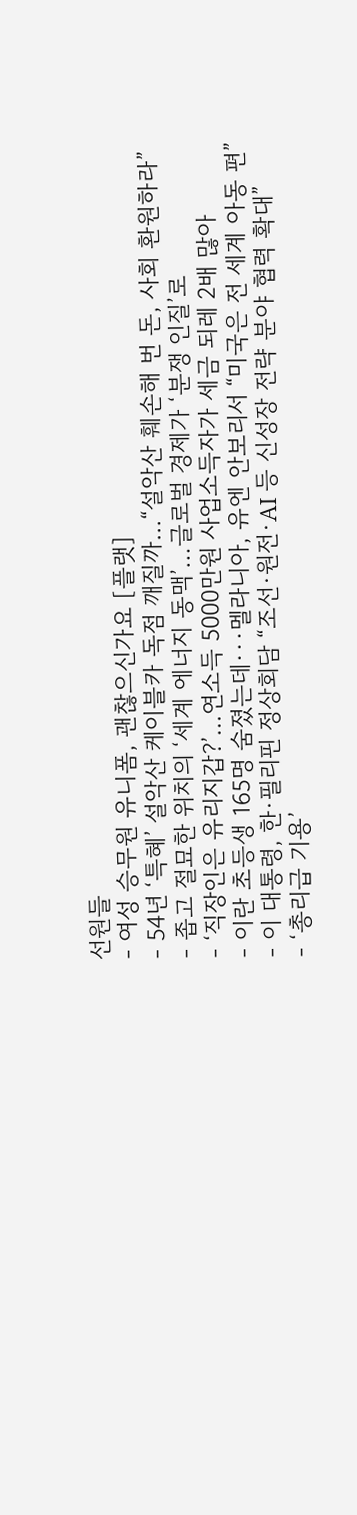선원들
- 여성 승무원 유니폼, 괜찮으신가요 [플랫]
- 54년 ‘특혜’ 설악산 케이블카 독점 깨질까…“설악산 훼손해 번 돈, 사회 환원하라”
- 좁고 절묘한 위치의 ‘세계 에너지 동맥’…글로벌 경제가 ‘분쟁 인질’로
- ‘직장인은 유리지갑?’…연소득 5000만원 사업소득자가 세금 되레 2배 많아
- 이란 초등생 165명 숨졌는데···멜라니아, 유엔 안보리서 “미국은 전 세계 아동 편”
- 이 대통령, 한·필리핀 정상회담 “조선·원전·AI 등 신성장 전략 분야 협력 확대”
- ‘총리급 기용’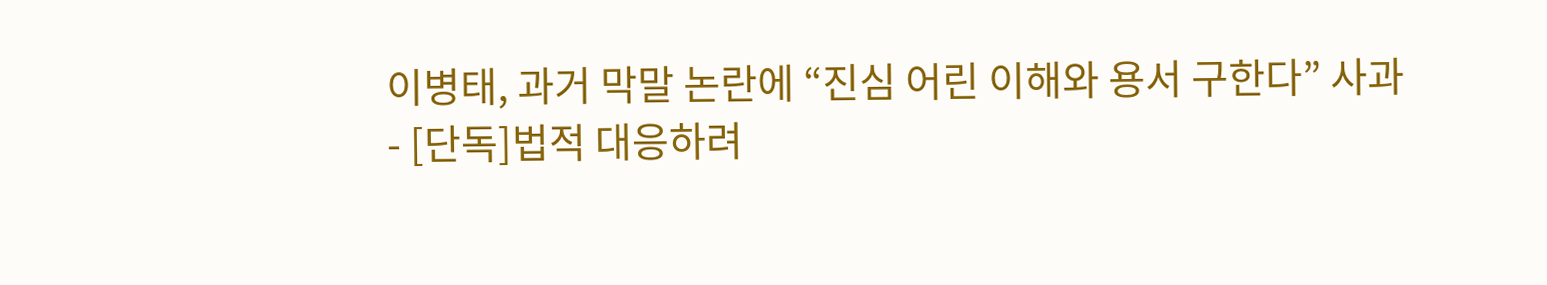이병태, 과거 막말 논란에 “진심 어린 이해와 용서 구한다” 사과
- [단독]법적 대응하려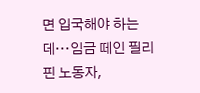면 입국해야 하는데···임금 떼인 필리핀 노동자,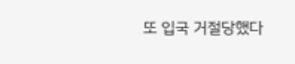또 입국 거절당했다